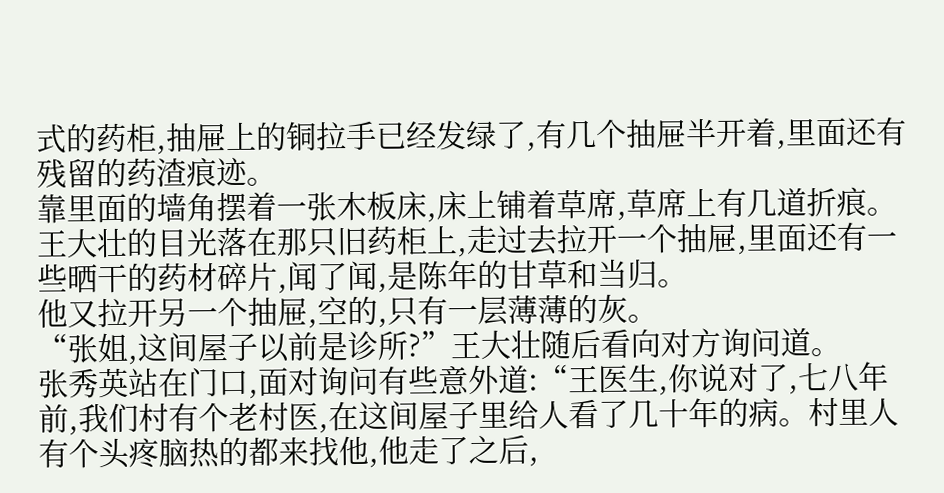式的药柜,抽屉上的铜拉手已经发绿了,有几个抽屉半开着,里面还有残留的药渣痕迹。
靠里面的墙角摆着一张木板床,床上铺着草席,草席上有几道折痕。
王大壮的目光落在那只旧药柜上,走过去拉开一个抽屉,里面还有一些晒干的药材碎片,闻了闻,是陈年的甘草和当归。
他又拉开另一个抽屉,空的,只有一层薄薄的灰。
“张姐,这间屋子以前是诊所?”王大壮随后看向对方询问道。
张秀英站在门口,面对询问有些意外道:“王医生,你说对了,七八年前,我们村有个老村医,在这间屋子里给人看了几十年的病。村里人有个头疼脑热的都来找他,他走了之后,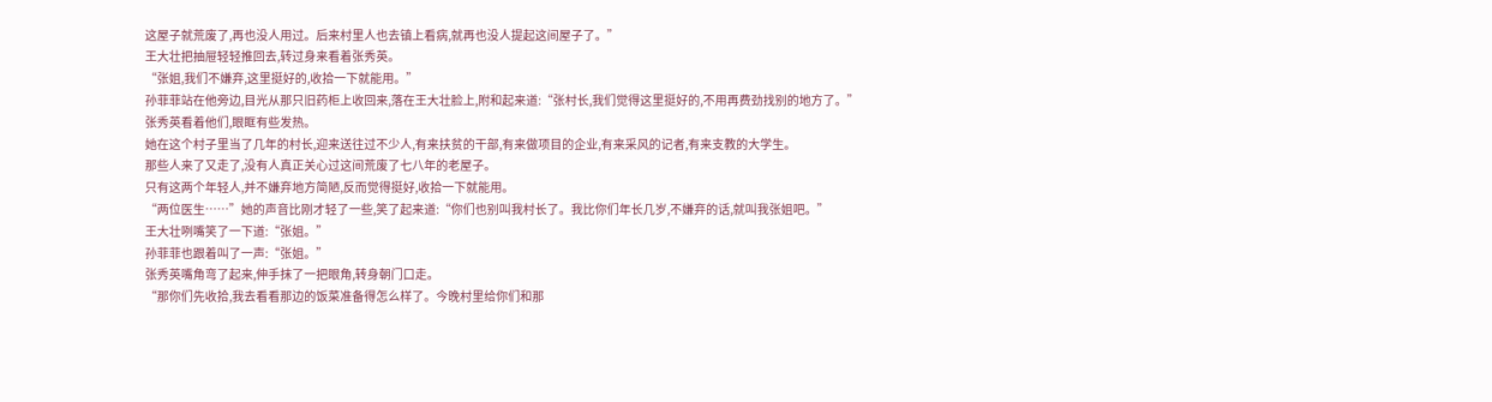这屋子就荒废了,再也没人用过。后来村里人也去镇上看病,就再也没人提起这间屋子了。”
王大壮把抽屉轻轻推回去,转过身来看着张秀英。
“张姐,我们不嫌弃,这里挺好的,收拾一下就能用。”
孙菲菲站在他旁边,目光从那只旧药柜上收回来,落在王大壮脸上,附和起来道:“张村长,我们觉得这里挺好的,不用再费劲找别的地方了。”
张秀英看着他们,眼眶有些发热。
她在这个村子里当了几年的村长,迎来送往过不少人,有来扶贫的干部,有来做项目的企业,有来采风的记者,有来支教的大学生。
那些人来了又走了,没有人真正关心过这间荒废了七八年的老屋子。
只有这两个年轻人,并不嫌弃地方简陋,反而觉得挺好,收拾一下就能用。
“两位医生……”她的声音比刚才轻了一些,笑了起来道:“你们也别叫我村长了。我比你们年长几岁,不嫌弃的话,就叫我张姐吧。”
王大壮咧嘴笑了一下道:“张姐。”
孙菲菲也跟着叫了一声:“张姐。”
张秀英嘴角弯了起来,伸手抹了一把眼角,转身朝门口走。
“那你们先收拾,我去看看那边的饭菜准备得怎么样了。今晚村里给你们和那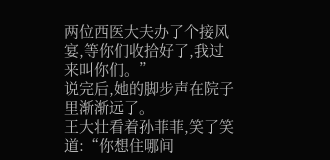两位西医大夫办了个接风宴,等你们收拾好了,我过来叫你们。”
说完后,她的脚步声在院子里渐渐远了。
王大壮看着孙菲菲,笑了笑道:“你想住哪间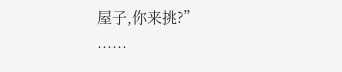屋子,你来挑?”
……